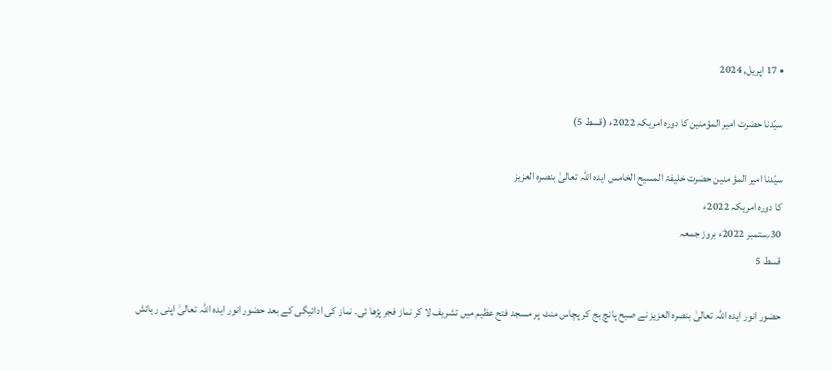• 17 اپریل, 2024

سیّدنا حضرت امیر المؤمنین کا دورہ امریکہ 2022ء (قسط 5)

سیّدنا امیر المؤ منین حضرت خلیفۃ المسیح الخامس ایدہ اللہ تعالیٰ بنصرہ العزیز
کا دورہ امریکہ 2022ء
30؍ستمبر 2022ء بروز جمعہ
قسط 5

حضور انور ایدہ اللہ تعالیٰ بنصرہ العزیز نے صبح پانچ بج کر پچاس منٹ پر مسجد فتح عظیم میں تشریف لا کر نماز فجر پڑھا ئی۔ نماز کی ادائیگی کے بعد حضور انور ایدہ اللہ تعالیٰ اپنی رہائش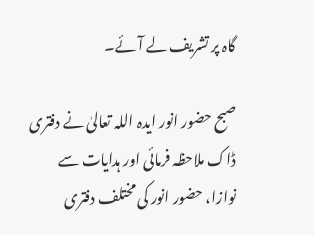گاہ پر تشریف لے آئے۔

صبح حضور انور ایدہ اللہ تعالیٰ نے دفتری ڈاک ملاحظہ فرمائی اور ہدایات سے نوازا، حضور انور کی مختلف دفتری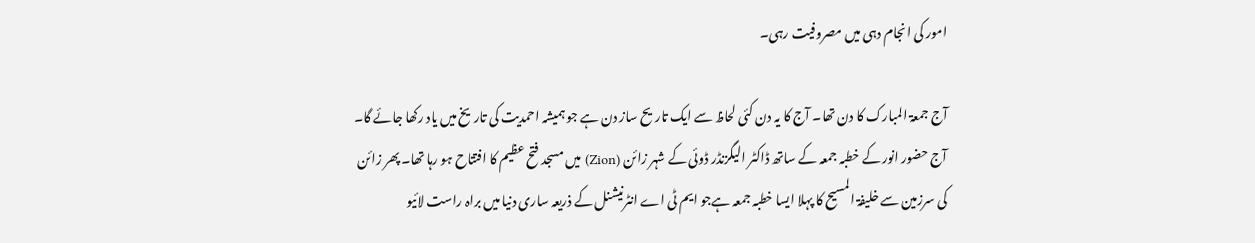امور کی انجام دہی میں مصروفیت رہی۔

آج جمعۃ المبارک کا دن تھا۔ آج کا یہ دن کئی لحاظ سے ایک تاریح ساز دن ہے جو ہمیشہ احمدیت کی تاریخ میں یاد رکھا جائے گا۔ آج حضور انور کے خطبہ جمعہ کے ساتھ ڈاکٹر الیگزنڈر ڈوئی کے شہر زائن (Zion) میں مسجد فتح عظیم کا افتتاح ہو رہا تھا۔ پھر زائن کی سرزمین سے خلیفۃ المسیح کا پہلا ایسا خطبہ جمعہ ہےجو ایم ٹی اے انٹرنیشنل کے ذریعہ ساری دنیا میں براہ راست لائیو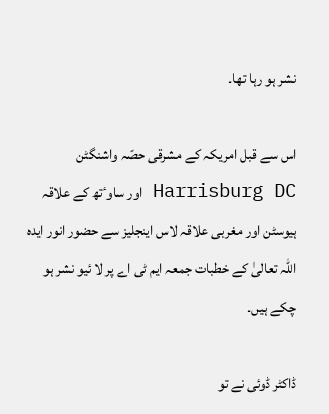نشر ہو رہا تھا۔

اس سے قبل امریکہ کے مشرقی حصّہ واشنگٹن Harrisburg DC اور ساوٴتھ کے علاقہ ہیوسٹن اور مغربی علاقہ لاس اینجلیز سے حضور انور ایدہ اللہ تعالیٰ کے خطبات جمعہ ایم ٹی اے پر لا ئیو نشر ہو چکے ہیں۔

ڈاکٹر ڈوئی نے تو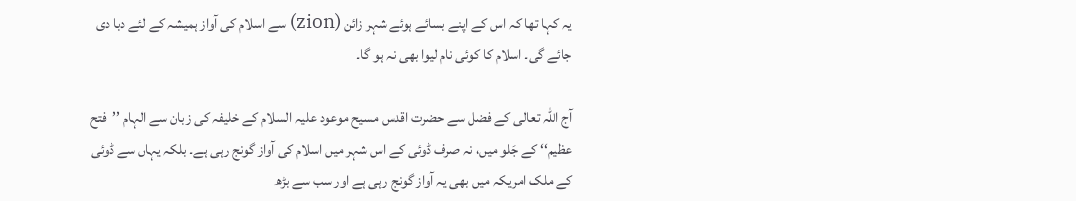یہ کہا تھا کہ اس کے اپنے بسائے ہوئے شہر زائن (zion) سے اسلام کی آواز ہمیشہ کے لئے دبا دی جائے گی۔ اسلام کا کوئی نام لیوا بھی نہ ہو گا۔

آج اللہ تعالی کے فضل سے حضرت اقدس مسیح موعود علیہ السلام کے خلیفہ کی زبان سے الہام ’’فتح عظیم‘‘ کے جَلو میں، نہ صرف ڈوئی کے اس شہر میں اسلام کی آواز گونج رہی ہے۔ بلکہ یہاں سے ڈوئی کے ملک امریکہ میں بھی یہ آواز گونج رہی ہے اور سب سے بڑھ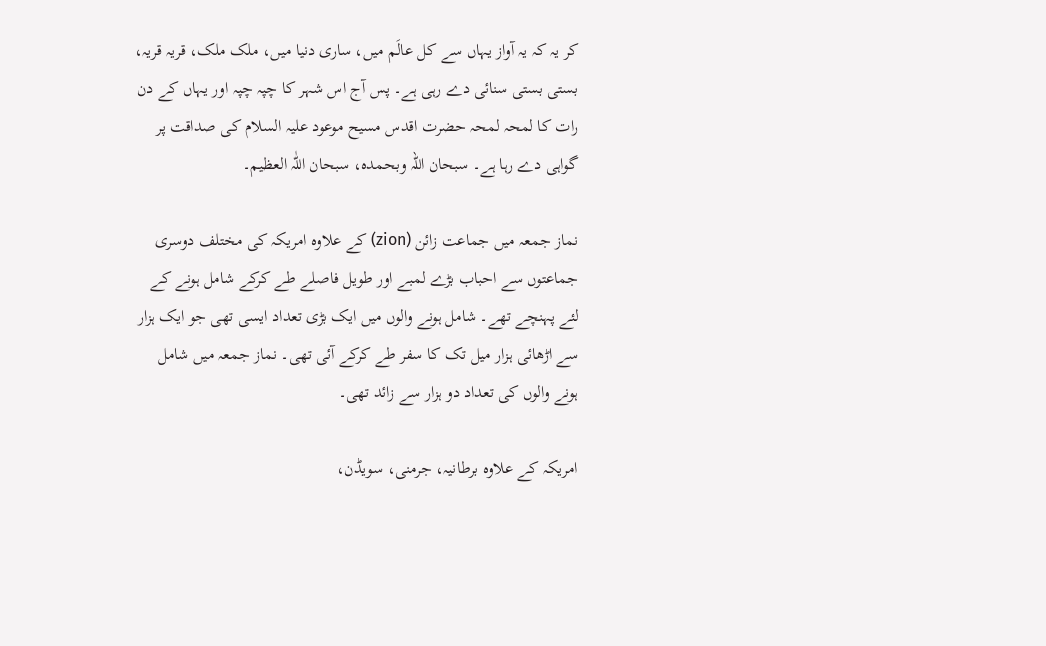کر یہ کہ یہ آواز یہاں سے کل عالَم میں، ساری دنیا میں، ملک ملک، قریہ قریہ، بستی بستی سنائی دے رہی ہے۔ پس آج اس شہر کا چپہ چپہ اور یہاں کے دن رات کا لمحہ لمحہ حضرت اقدس مسیح موعود علیہ السلام کی صداقت پر گواہی دے رہا ہے۔ سبحان اللہ وبحمدہ، سبحان اللّٰہ العظیم۔

نماز جمعہ میں جماعت زائن (zion) کے علاوہ امریکہ کی مختلف دوسری جماعتوں سے احباب بڑے لمبے اور طویل فاصلے طے کرکے شامل ہونے کے لئے پہنچے تھے۔ شامل ہونے والوں میں ایک بڑی تعداد ایسی تھی جو ایک ہزار سے اڑھائی ہزار میل تک کا سفر طے کرکے آئی تھی۔ نماز جمعہ میں شامل ہونے والوں کی تعداد دو ہزار سے زائد تھی۔

امریکہ کے علاوہ برطانیہ، جرمنی، سویڈن،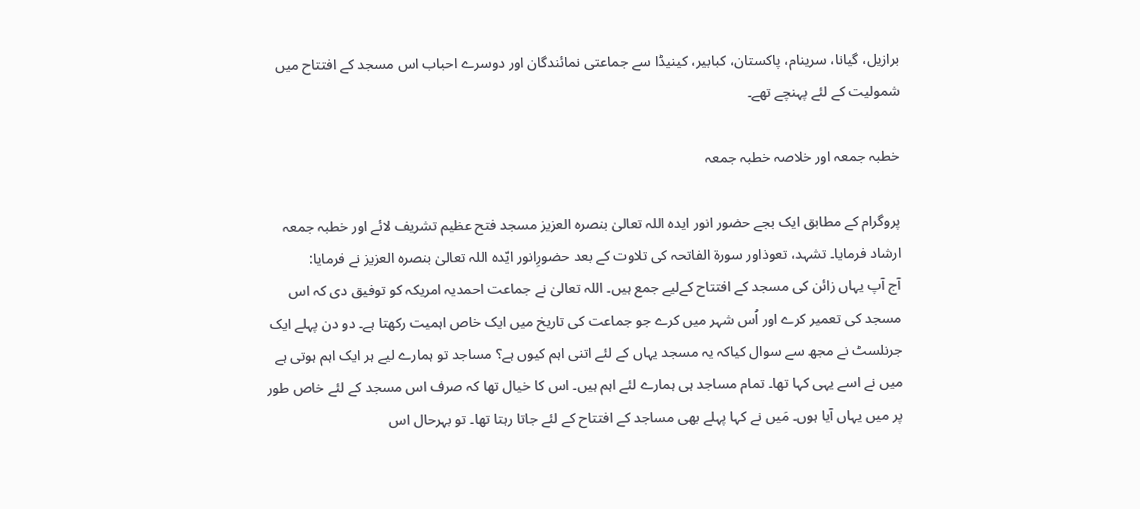برازیل، گیانا، سرینام، پاکستان، کبابیر، کینیڈا سے جماعتی نمائندگان اور دوسرے احباب اس مسجد کے افتتاح میں شمولیت کے لئے پہنچے تھے۔

خطبہ جمعہ اور خلاصہ خطبہ جمعہ

پروگرام کے مطابق ایک بجے حضور انور ایدہ اللہ تعالیٰ بنصرہ العزیز مسجد فتح عظیم تشریف لائے اور خطبہ جمعہ ارشاد فرمایا۔ تشہد، تعوذاور سورة الفاتحہ کی تلاوت کے بعد حضورِانور ایّدہ اللہ تعالیٰ بنصرہ العزیز نے فرمایا:
آج آپ یہاں زائن کی مسجد کے افتتاح کےلیے جمع ہیں۔ اللہ تعالیٰ نے جماعت احمدیہ امریکہ کو توفیق دی کہ اس مسجد کی تعمیر کرے اور اُس شہر میں کرے جو جماعت کی تاریخ میں ایک خاص اہمیت رکھتا ہے۔ دو دن پہلے ایک جرنلسٹ نے مجھ سے سوال کیاکہ یہ مسجد یہاں کے لئے اتنی اہم کیوں ہے؟ مساجد تو ہمارے لیے ہر ایک اہم ہوتی ہے میں نے اسے یہی کہا تھا۔ تمام مساجد ہی ہمارے لئے اہم ہیں۔ اس کا خیال تھا کہ صرف اس مسجد کے لئے خاص طور پر میں یہاں آیا ہوں۔ مَیں نے کہا پہلے بھی مساجد کے افتتاح کے لئے جاتا رہتا تھا۔ تو بہرحال اس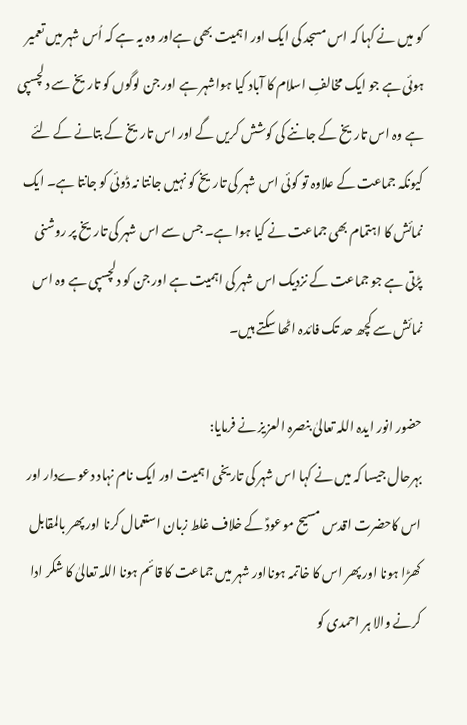کو میں نے کہا کہ اس مسجد کی ایک اور اہمیت بھی ہےاور وہ یہ ہے کہ اُس شہر میں تعمیر ہوئی ہے جو ایک مخالفِ اسلام کا آباد کیا ہواشہر ہے اور جن لوگوں کو تاریخ سے دلچسپی ہے وہ اس تاریخ کے جاننے کی کوشش کریں گے اور اس تاریخ کے بتانے کے لئے کیونکہ جماعت کے علاوہ تو کوئی اس شہر کی تاریخ کو نہیں جانتا نہ ڈوئی کو جانتا ہے۔ ایک نمائش کا اہتمام بھی جماعت نے کیا ہوا ہے۔ جس سے اس شہر کی تاریخ پر روشنی پڑتی ہے جو جماعت کے نزدیک اس شہر کی اہمیت ہے اور جن کو دلچسپی ہے وہ اس نمائش سے کچھ حد تک فائدہ اٹھا سکتے ہیں۔

حضور انور ایدہ اللہ تعالیٰ بنصرہ العزیز نے فرمایا:
بہرحال جیسا کہ میں نے کہا اس شہر کی تاریخی اہمیت اور ایک نام نہاد دعوےدار اور اس کاحضرت اقدس مسیح موعودؑ کے خلاف غلط زبان استعمال کرنا اور پھر بالمقابل کھڑا ہونا اور پھر اس کا خاتمہ ہونااور شہر میں جماعت کا قائم ہونا اللہ تعالیٰ کا شکر ادا کرنے والا ہر احمدی کو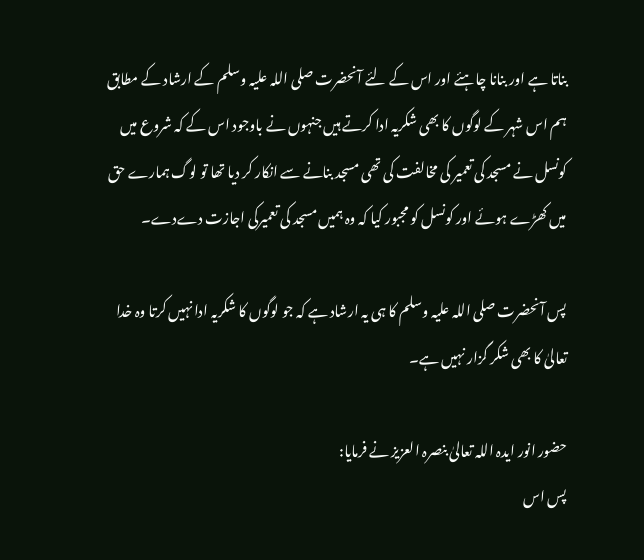بناتا ہے اور بنانا چاہئے اور اس کے لئے آنحضرت صلی اللہ علیہ وسلم کے ارشاد کے مطابق ہم اس شہر کے لوگوں کا بھی شکریہ ادا کرتے ہیں جنہوں نے باوجود اس کے کہ شروع میں کونسل نے مسجد کی تعمیر کی مخالفت کی تھی مسجد بنانے سے انکار کر دیا تھا تو لوگ ہمارے حق میں کھڑے ہوئے اور کونسل کو مجبور کیا کہ وہ ہمیں مسجد کی تعمیرکی اجازت دےدے۔

پس آنحضرت صلی اللہ علیہ وسلم کا ہی یہ ارشاد ہے کہ جو لوگوں کا شکریہ ادا نہیں کرتا وہ خدا تعالیٰ کا بھی شکر گزار نہیں ہے۔

حضور انور ایدہ اللہ تعالیٰ بنصرہ العزیز نے فرمایا:
پس اس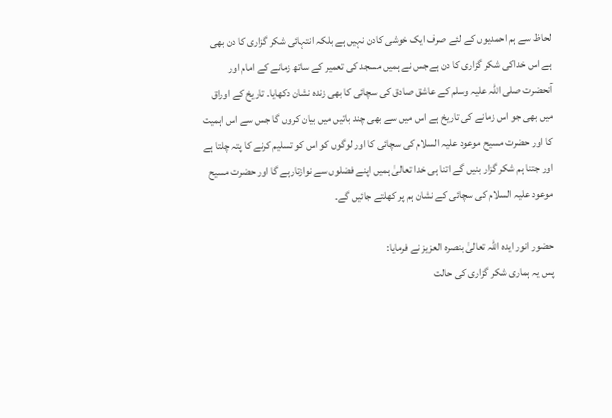لحاظ سے ہم احمدیوں کے لئے صرف ایک خوشی کادن نہیں ہے بلکہ انتہائی شکر گزاری کا دن بھی ہے اس خداکی شکر گزاری کا دن ہےجس نے ہمیں مسجد کی تعمیر کے ساتھ زمانے کے امام اور آنحضرت صلی اللہ علیہ وسلم کے عاشق صادق کی سچائی کا بھی زندہ نشان دکھایا۔ تاریخ کے اوراق میں بھی جو اس زمانے کی تاریخ ہے اس میں سے بھی چند باتیں میں بیان کروں گا جس سے اس اہمیت کا اور حضرت مسیح موعود علیہ السلام کی سچائی کا اور لوگوں کو اس کو تسلیم کرنے کا پتہ چلتا ہے اور جتنا ہم شکر گزار بنیں گے اتنا ہی خدا تعالیٰ ہمیں اپنے فضلوں سے نوازتارہے گا اور حضرت مسیح موعود علیہ السلام کی سچائی کے نشان ہم پر کھلتے جائیں گے۔

حضور انور ایدہ اللہ تعالیٰ بنصرہ العزیز نے فرمایا:
پس یہ ہماری شکر گزاری کی حالت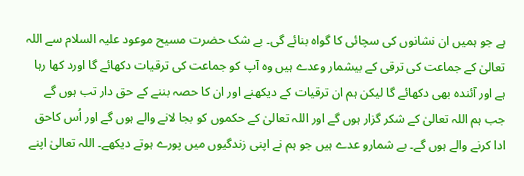ہے جو ہمیں ان نشانوں کی سچائی کا گواہ بنائے گی۔ بے شک حضرت مسیح موعود علیہ السلام سے اللہ تعالیٰ کے جماعت کی ترقی کے بیشمار وعدے ہیں وہ آپ کو جماعت کی ترقیات دکھائے گا اورد کھا رہا ہے اور آئندہ بھی دکھائے گا لیکن ہم ان ترقیات کے دیکھنے اور ان کا حصہ بننے کے حق دار تب ہوں گے جب ہم اللہ تعالیٰ کے شکر گزار ہوں گے اور اللہ تعالیٰ کے حکموں کو بجا لانے والے ہوں گے اور اُس کاحق ادا کرنے والے ہوں گے۔ بے شمارو عدے ہیں جو ہم نے اپنی زندگیوں میں پورے ہوتے دیکھے۔ اللہ تعالیٰ اپنے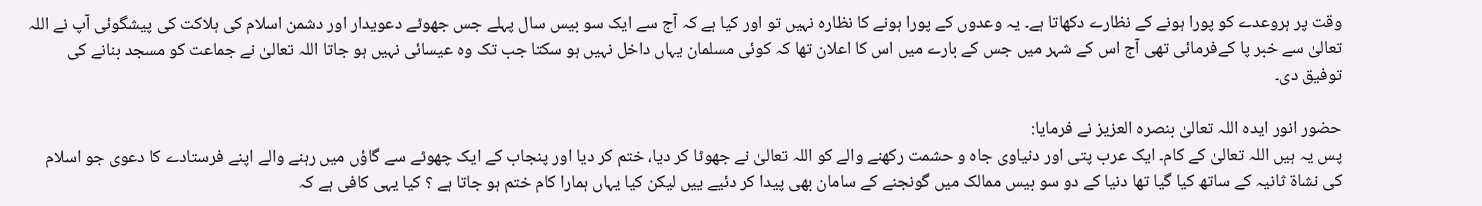وقت پر ہروعدے کو پورا ہونے کے نظارے دکھاتا ہے۔ یہ وعدوں کے پورا ہونے کا نظارہ نہیں تو اور کیا ہے کہ آج سے ایک سو بیس سال پہلے جس جھوٹے دعویدار اور دشمن اسلام کی ہلاکت کی پیشگوئی آپ نے اللہ تعالیٰ سے خبر پا کےفرمائی تھی آج اس کے شہر میں جس کے بارے میں اس کا اعلان تھا کہ کوئی مسلمان یہاں داخل نہیں ہو سکتا جب تک وہ عیسائی نہیں ہو جاتا اللہ تعالیٰ نے جماعت کو مسجد بنانے کی توفیق دی۔

حضور انور ایدہ اللہ تعالیٰ بنصرہ العزیز نے فرمایا:
پس یہ ہیں اللہ تعالیٰ کے کام۔ ایک عرب پتی اور دنیاوی جاہ و حشمت رکھنے والے کو اللہ تعالیٰ نے جھوٹا کر دیا، ختم کر دیا اور پنجاب کے ایک چھوٹے سے گاؤں میں رہنے والے اپنے فرستادے کا دعوی جو اسلام کی نشاة ثانیہ کے ساتھ کیا گیا تھا دنیا کے دو سو بیس ممالک میں گونجنے کے سامان بھی پیدا کر دئیے ییں لیکن کیا یہاں ہمارا کام ختم ہو جاتا ہے ؟ کیا یہی کافی ہے کہ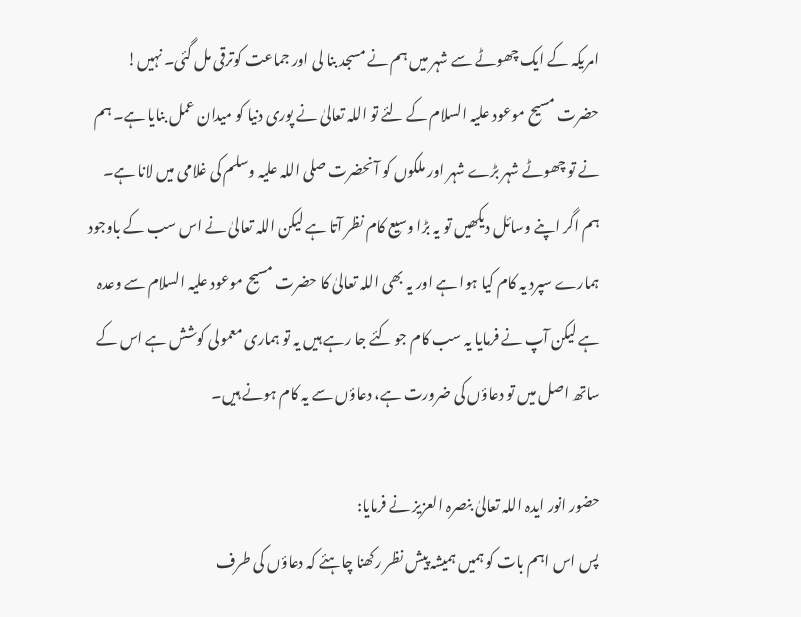امریکہ کے ایک چھوٹے سے شہر میں ہم نے مسجد بنا لی اور جماعت کوترقی مل گئی۔ نہیں! حضرت مسیح موعود علیہ السلام کے لئے تو اللہ تعالیٰ نے پوری دنیا کو میدان عمل بنایا ہے۔ ہم نے تو چھوٹے شہر بڑے شہر اور ملکوں کو آنحضرت صلی اللہ علیہ وسلم کی غلامی میں لانا ہے۔ ہم اگر اپنے وسائل دیکھیں تو یہ بڑا وسیع کام نظر آتا ہے لیکن اللہ تعالیٰ نے اس سب کے باوجود ہمارے سپرد یہ کام کیا ہوا ہے اور یہ بھی اللہ تعالیٰ کا حضرت مسیح موعود علیہ السلام سے وعدہ ہے لیکن آپ نے فرمایا یہ سب کام جو کئے جا رہے ہیں یہ تو ہماری معمولی کوشش ہے اس کے ساتھ اصل میں تو دعاؤں کی ضرورت ہے، دعاؤں سے یہ کام ہونے ہیں۔

حضور انور ایدہ اللہ تعالیٰ بنصرہ العزیز نے فرمایا:
پس اس اہم بات کو ہمیں ہمیشہ پیش نظر رکھنا چاہئے کہ دعاؤں کی طرف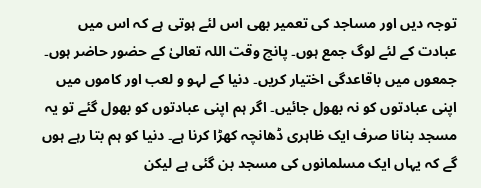توجہ دیں اور مساجد کی تعمیر بھی اس لئے ہوتی ہے کہ اس میں عبادت کے لئے لوگ جمع ہوں۔ پانچ وقت اللہ تعالیٰ کے حضور حاضر ہوں۔ جمعوں میں باقاعدگی اختیار کریں۔ دنیا کے لہو و لعب اور کاموں میں اپنی عبادتوں کو نہ بھول جائیں۔ اگر ہم اپنی عبادتوں کو بھول گئے تو یہ مسجد بنانا صرف ایک ظاہری ڈھانچہ کھڑا کرنا ہے۔ دنیا کو ہم بتا رہے ہوں گے کہ یہاں ایک مسلمانوں کی مسجد بن گئی ہے لیکن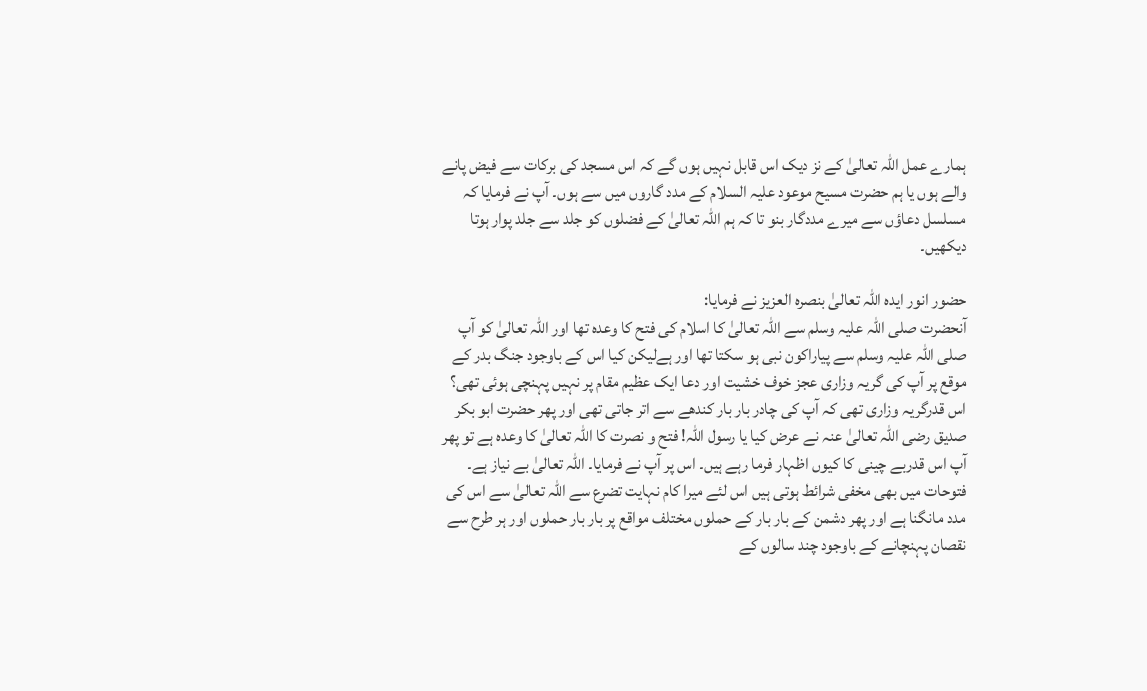ہمارے عمل اللہ تعالیٰ کے نز دیک اس قابل نہیں ہوں گے کہ اس مسجد کی برکات سے فیض پانے والے ہوں یا ہم حضرت مسیح موعود علیہ السلام کے مدد گاروں میں سے ہوں۔ آپ نے فرمایا کہ مسلسل دعاؤں سے میرے مددگار بنو تا کہ ہم اللہ تعالیٰ کے فضلوں کو جلد سے جلد پوار ہوتا دیکھیں۔

حضور انور ایدہ اللہ تعالیٰ بنصرہ العزیز نے فرمایا:
آنحضرت صلی اللہ علیہ وسلم سے اللہ تعالیٰ کا اسلام کی فتح کا وعدہ تھا اور اللہ تعالیٰ کو آپ صلی اللہ علیہ وسلم سے پیاراکون نبی ہو سکتا تھا اور ہےلیکن کیا اس کے باوجود جنگ بدر کے موقع پر آپ کی گریہ وزاری عجز خوف خشیت اور دعا ایک عظیم مقام پر نہیں پہنچی ہوئی تھی؟ اس قدرگریہ وزاری تھی کہ آپ کی چادر بار بار کندھے سے اتر جاتی تھی اور پھر حضرت ابو بکر صدیق رضی اللہ تعالیٰ عنہ نے عرض کیا یا رسول اللہ! فتح و نصرت کا اللہ تعالیٰ کا وعدہ ہے تو پھر آپ اس قدربے چینی کا کیوں اظہار فرما رہے ہیں۔ اس پر آپ نے فرمایا۔ اللہ تعالیٰ بے نیاز ہے۔ فتوحات میں بھی مخفی شرائط ہوتی ہیں اس لئے میرا کام نہایت تضرع سے اللہ تعالیٰ سے اس کی مدد مانگنا ہے اور پھر دشمن کے بار بار کے حملوں مختلف مواقع پر بار بار حملوں اور ہر طرح سے نقصان پہنچانے کے باوجود چند سالوں کے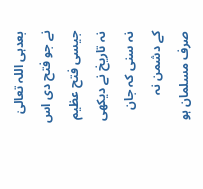بعدہی اللہ تعالیٰ نے جو فتح دی اس جیسی فتح عظیم نہ تاریخ نے دیکھی نہ سنی کہ جان کے دشمن نہ صرف مسلمان ہو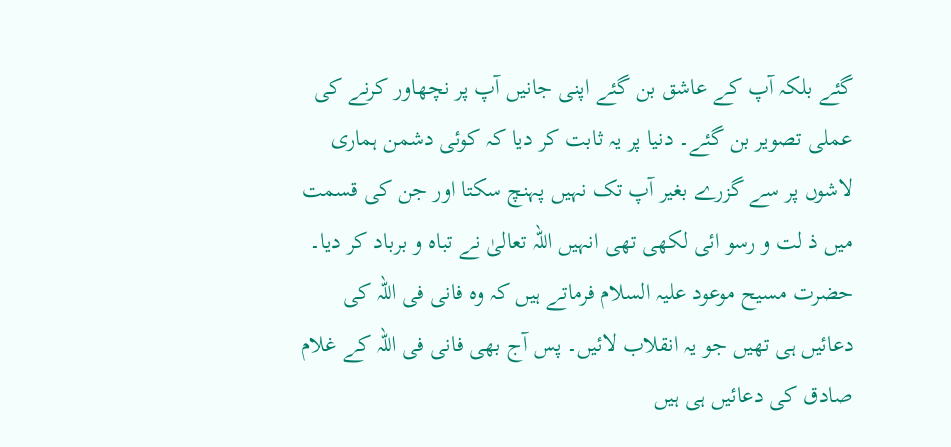گئے بلکہ آپ کے عاشق بن گئے اپنی جانیں آپ پر نچھاور کرنے کی عملی تصویر بن گئے۔ دنیا پر یہ ثابت کر دیا کہ کوئی دشمن ہماری لاشوں پر سے گزرے بغیر آپ تک نہیں پہنچ سکتا اور جن کی قسمت میں ذ لت و رسو ائی لکھی تھی انہیں اللہ تعالیٰ نے تباہ و برباد کر دیا۔ حضرت مسیح موعود علیہ السلام فرماتے ہیں کہ وہ فانی فی اللہ کی دعائیں ہی تھیں جو یہ انقلاب لائیں۔ پس آج بھی فانی فی اللہ کے غلام صادق کی دعائیں ہی ہیں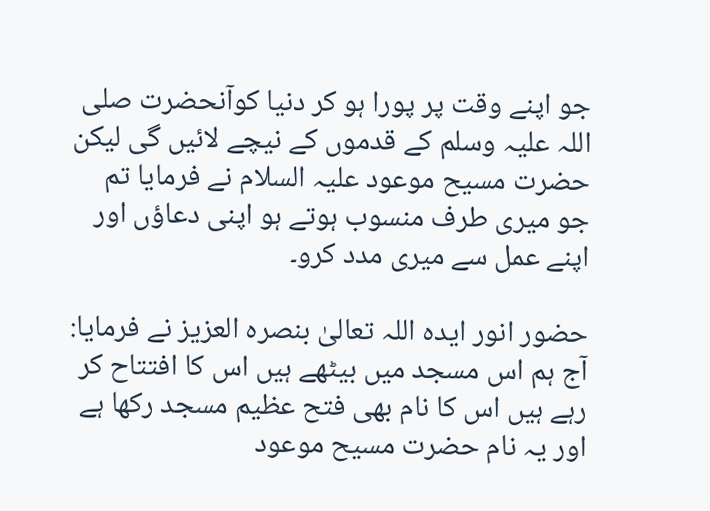جو اپنے وقت پر پورا ہو کر دنیا کوآنحضرت صلی اللہ علیہ وسلم کے قدموں کے نیچے لائیں گی لیکن حضرت مسیح موعود علیہ السلام نے فرمایا تم جو میری طرف منسوب ہوتے ہو اپنی دعاؤں اور اپنے عمل سے میری مدد کرو۔

حضور انور ایدہ اللہ تعالیٰ بنصرہ العزیز نے فرمایا:
آج ہم اس مسجد میں بیٹھے ہیں اس کا افتتاح کر رہے ہیں اس کا نام بھی فتح عظیم مسجد رکھا ہے اور یہ نام حضرت مسیح موعود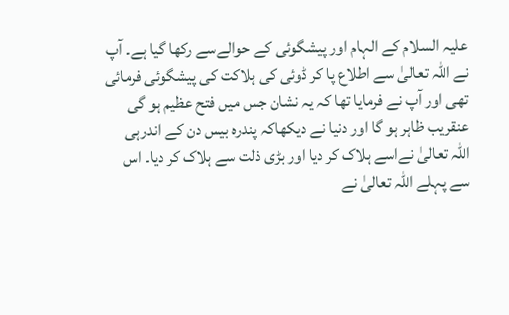علیہ السلام کے الہام اور پیشگوئی کے حوالےسے رکھا گیا ہے۔ آپ نے اللہ تعالیٰ سے اطلاع پا کر ڈوئی کی ہلاکت کی پیشگوئی فرمائی تھی اور آپ نے فرمایا تھا کہ یہ نشان جس میں فتح عظیم ہو گی عنقریب ظاہر ہو گا اور دنیا نے دیکھاکہ پندرہ بیس دن کے اندرہی اللہ تعالیٰ نےاسے ہلاک کر دیا اور بڑی ذلت سے ہلاک کر دیا۔ اس سے پہلے اللہ تعالیٰ نے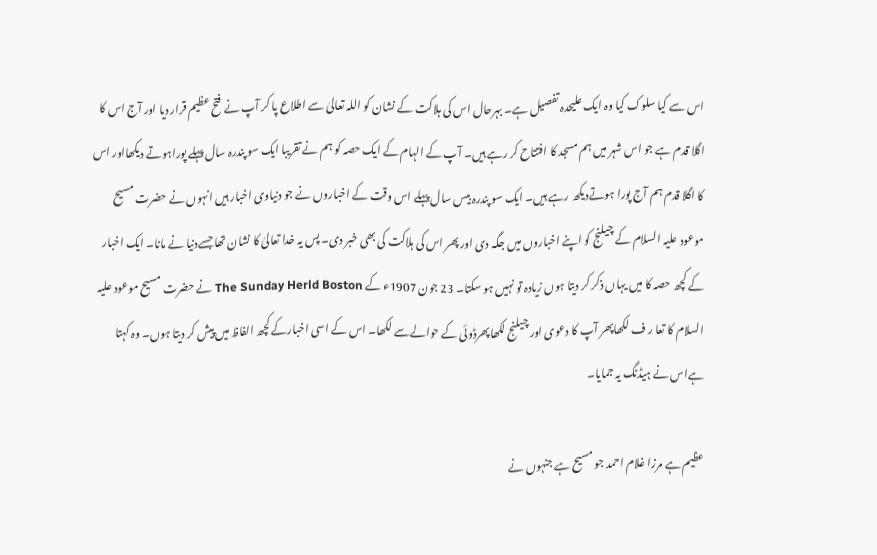اس سے کیا سلوک کیا وہ ایک علیحدہ تفصیل ہے۔ بہرحال اس کی ہلاکت کے نشان کو اللہ تعالیٰ سے اطلاع پا کر آپ نے فتح عظیم قرار دیا اور آج اس کا اگلا قدم ہے جو اس شہر میں ہم مسجد کا افتتاح کر رہے ہیں۔ آپ کے الہام کے ایک حصہ کو ہم نے تقریبا ایک سو پندرہ سال پہلے پوراہوتے دیکھااور اس کا اگلا قدم ہم آج پورا ہوتےدیکھ رہے ہیں۔ ایک سو پندرہ بیس سال پہلے اس وقت کے اخباروں نے جو دنیاوی اخبار ہیں انہوں نے حضرت مسیح موعود علیہ السلام کے چیلنج کو اپنے اخباروں میں جگہ دی اور پھر اس کی ہلاکت کی بھی خبر دی۔ پس یہ خدا تعالیٰ کا نشان تھا جسےدنیا نے مانا۔ ایک اخبار کے کچھ حصہ کا میں یہاں ذکر کر دیتا ہوں زیادہ تو نہیں ہو سکتا۔ 23 جون 1907ء کے The Sunday Herld Boston نے حضرت مسیح موعود علیہ السلام کا تعا ر ف لکھاپھر آپ کا دعوی اور چیلنج لکھاپھرڈوئی کے حوالےسے لکھا۔ اس کے اسی اخبارکے کچھ الفاظ میں پیش کر دیتا ہوں۔ وہ کہتا ہےاس نے ہیڈنگ یہ جمایا۔

عظیم ہے مرزا غلام احمد جو مسیح ہے جنہوں نے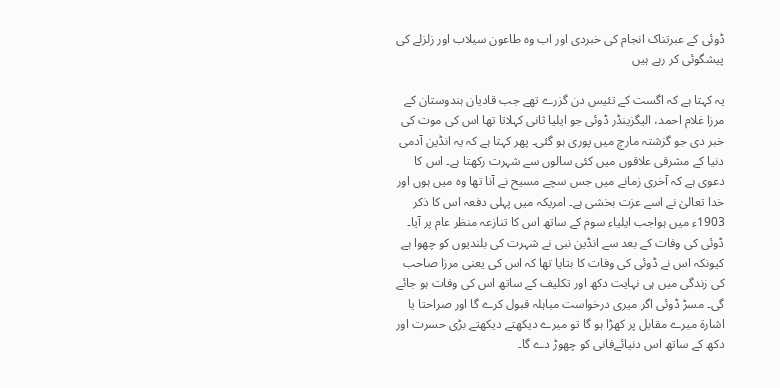ڈوئی کے عبرتناک انجام کی خبردی اور اب وہ طاعون سیلاب اور زلزلے کی پیشگوئی کر رہے ہیں

یہ کہتا ہے کہ اگست کے تئیس دن گزرے تھے جب قادیان ہندوستان کے مرزا غلام احمد، الیگزینڈر ڈوئی جو ایلیا ثانی کہلاتا تھا اس کی موت کی خبر دی جو گزشتہ مارچ میں پوری ہو گئی۔ پھر کہتا ہے کہ یہ انڈین آدمی دنیا کے مشرقی علاقوں میں کئی سالوں سے شہرت رکھتا ہے۔ اس کا دعوی ہے کہ آخری زمانے میں جس سچے مسیح نے آنا تھا وہ میں ہوں اور خدا تعالیٰ نے اسے عزت بخشی ہے۔ امریکہ میں پہلی دفعہ اس کا ذکر 1903ء میں ہواجب ایلیاء سوم کے ساتھ اس کا تنازعہ منظر عام پر آیا۔ ڈوئی کی وفات کے بعد سے انڈین نبی نے شہرت کی بلندیوں کو چھوا ہے کیونکہ اس نے ڈوئی کی وفات کا بتایا تھا کہ اس کی یعنی مرزا صاحب کی زندگی میں ہی نہایت دکھ اور تکلیف کے ساتھ اس کی وفات ہو جائے گی۔ مسڑ ڈوئی اگر میری درخواست مباہلہ قبول کرے گا اور صراحتا یا اشارة میرے مقابل پر کھڑا ہو گا تو میرے دیکھتے دیکھتے بڑی حسرت اور دکھ کے ساتھ اس دنیائےفانی کو چھوڑ دے گا۔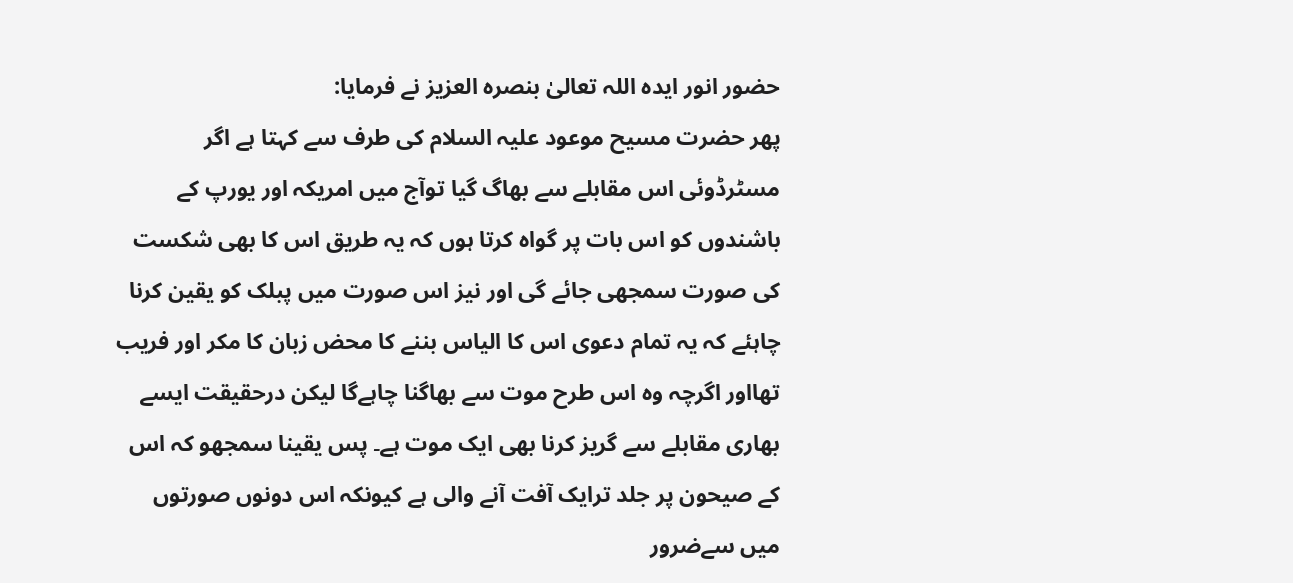حضور انور ایدہ اللہ تعالیٰ بنصرہ العزیز نے فرمایا:
پھر حضرت مسیح موعود علیہ السلام کی طرف سے کہتا ہے اگر مسٹرڈوئی اس مقابلے سے بھاگ گیا توآج میں امریکہ اور یورپ کے باشندوں کو اس بات پر گواہ کرتا ہوں کہ یہ طریق اس کا بھی شکست کی صورت سمجھی جائے گی اور نیز اس صورت میں پبلک کو یقین کرنا چاہئے کہ یہ تمام دعوی اس کا الیاس بننے کا محض زبان کا مکر اور فریب تھااور اگرچہ وہ اس طرح موت سے بھاگنا چاہےگا لیکن درحقیقت ایسے بھاری مقابلے سے گریز کرنا بھی ایک موت ہے۔ پس یقینا سمجھو کہ اس کے صیحون پر جلد ترایک آفت آنے والی ہے کیونکہ اس دونوں صورتوں میں سےضرور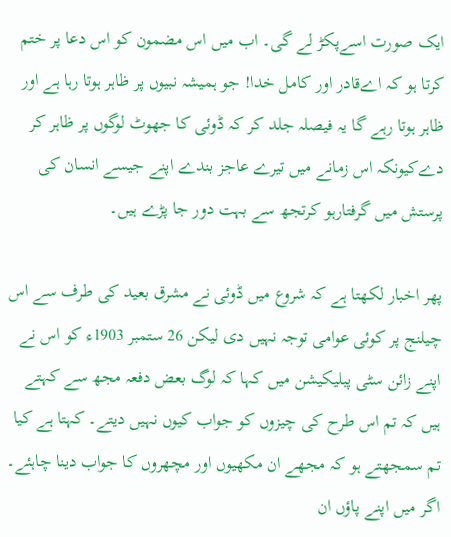ایک صورت اسےپکڑ لے گی۔ اب میں اس مضمون کو اس دعا پر ختم کرتا ہو کہ اےقادر اور کامل خدا! جو ہمیشہ نبیوں پر ظاہر ہوتا رہا ہے اور ظاہر ہوتا رہے گا یہ فیصلہ جلد کر کہ ڈوئی کا جھوٹ لوگوں پر ظاہر کر دےکیونکہ اس زمانے میں تیرے عاجز بندے اپنے جیسے انسان کی پرستش میں گرفتارہو کرتجھ سے بہت دور جا پڑے ہیں۔

پھر اخبار لکھتا ہے کہ شروع میں ڈوئی نے مشرق بعید کی طرف سے اس چیلنج پر کوئی عوامی توجہ نہیں دی لیکن 26 ستمبر 1903ء کو اس نے اپنے زائن سٹی پبلیکیشن میں کہا کہ لوگ بعض دفعہ مجھ سے کہتے ہیں کہ تم اس طرح کی چیزوں کو جواب کیوں نہیں دیتے۔ کہتا ہے کیا تم سمجھتے ہو کہ مجھے ان مکھیوں اور مچھروں کا جواب دینا چاہئے۔ اگر میں اپنے پاؤں ان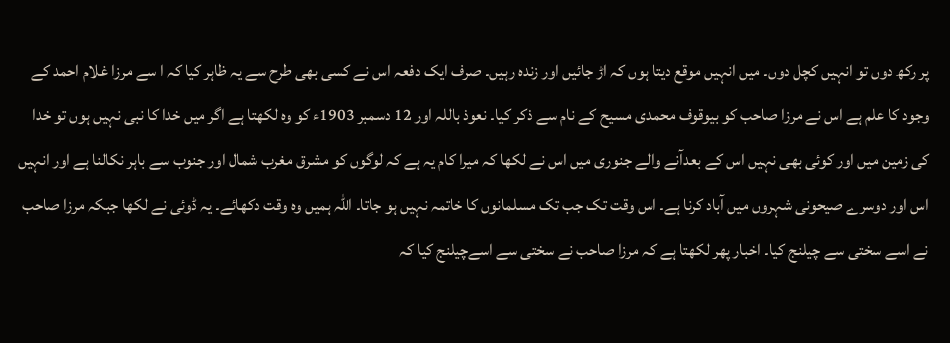پر رکھ دوں تو انہیں کچل دوں۔ میں انہیں موقع دیتا ہوں کہ اڑ جائیں اور زندہ رہیں۔ صرف ایک دفعہ اس نے کسی بھی طرح سے یہ ظاہر کیا کہ ا سے مرزا غلام احمد کے وجود کا علم ہے اس نے مرزا صاحب کو بیوقوف محمدی مسیح کے نام سے ذکر کیا۔ نعوذ باللہ اور 12 دسمبر 1903ء کو وہ لکھتا ہے اگر میں خدا کا نبی نہیں ہوں تو خدا کی زمین میں اور کوئی بھی نہیں اس کے بعدآنے والے جنوری میں اس نے لکھا کہ میرا کام یہ ہے کہ لوگوں کو مشرق مغرب شمال اور جنوب سے باہر نکالنا ہے اور انہیں اس اور دوسرے صیحونی شہروں میں آباد کرنا ہے۔ اس وقت تک جب تک مسلمانوں کا خاتمہ نہیں ہو جاتا۔ اللہ ہمیں وہ وقت دکھائے۔ یہ ڈوئی نے لکھا جبکہ مرزا صاحب نے اسے سختی سے چیلنج کیا۔ اخبار پھر لکھتا ہے کہ مرزا صاحب نے سختی سے اسےچیلنج کیا کہ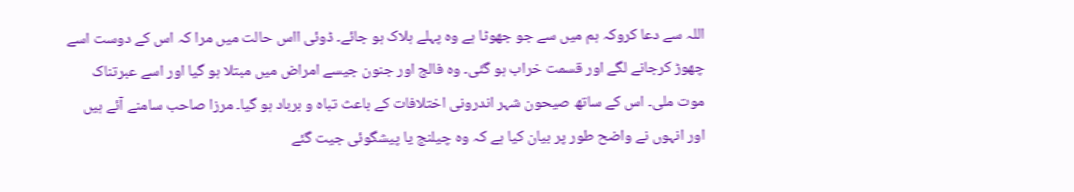اللہ سے دعا کروکہ ہم میں سے جو جھوٹا ہے وہ پہلے ہلاک ہو جائے۔ ڈوئی ااس حالت میں مرا کہ اس کے دوست اسے چھوڑ کرجانے لگے اور قسمت خراب ہو گئی۔ وہ فالج اور جنون جیسے امراض میں مبتلا ہو گیا اور اسے عبرتناک موت ملی۔ اس کے ساتھ صیحون شہر اندرونی اختلافات کے باعث تباہ و برباد ہو گیا۔ مرزا صاحب سامنے آئے ہیں اور انہوں نے واضح طور پر بیان کیا ہے کہ وہ چیلنج یا پیشگوئی جیت گئے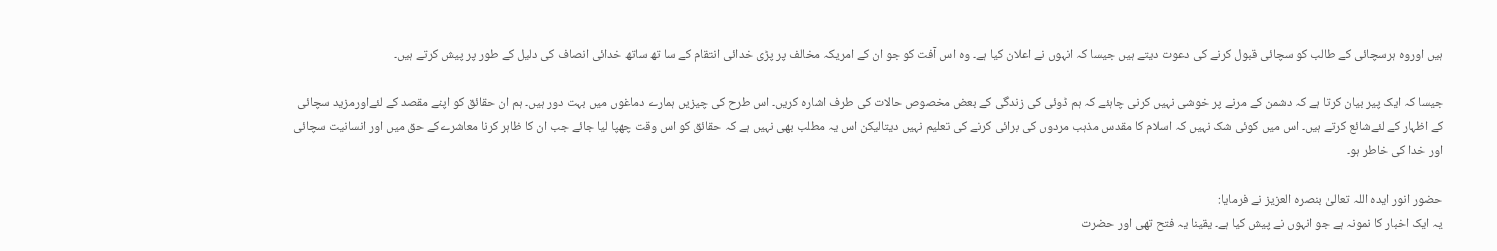ہیں اوروہ ہرسچائی کے طالب کو سچائی قبول کرنے کی دعوت دیتے ہیں جیسا کہ انہوں نے اعلان کیا ہے۔ وہ اس آفت کو جو ان کے امریکہ مخالف پر پڑی خدائی انتقام کے سا تھ ساتھ خدائی انصاف کی دلیل کے طور پر پیش کرتے ہیں۔

جیسا کہ ایک پیر بیان کرتا ہے کہ دشمن کے مرنے پر خوشی نہیں کرنی چاہئے کہ ہم ڈوئی کی زندگی کے بعض مخصوص حالات کی طرف اشارہ کریں۔ اس طرح کی چیزیں ہمارے دماغوں میں بہت دور ہیں۔ ہم ان حقائق کو اپنے مقصد کے لئےاورمزید سچائی کے اظہار کے لئےشائع کرتے ہیں۔ اس میں کوئی شک نہیں کہ اسلام کا مقدس مذہب مردوں کی برائی کرنے کی تعلیم نہیں دیتالیکن اس یہ مطلب بھی نہیں ہے کہ حقائق کو اس وقت چھپا لیا جائے جب ان کا ظاہر کرنا معاشرےکے حق میں اور انسانیت سچائی اور خدا کی خاطر ہو۔

حضور انور ایدہ اللہ تعالیٰ بنصرہ العزیز نے فرمایا:
یہ ایک اخبار کا نمونہ ہے جو انہوں نے پیش کیا ہے۔ یقینا یہ فتح تھی اور حضرت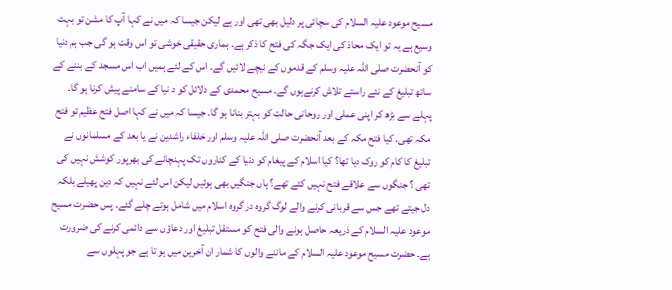مسیح موعود علیہ السلام کی سچائی پر دلیل بھی تھی اور ہے لیکن جیسا کہ میں نے کہا آپ کا مشن تو بہت وسیع ہے یہ تو ایک محاذ کی ایک جگہ کی فتح کا ذکر ہے۔ ہماری حقیقی خوشی تو اس وقت ہو گی جب ہم دنیا کو آنحضرت صلی اللہ علیہ وسلم کے قدموں کے نیچے لائیں گے۔ اس کے لئے ہمیں اب اس مسجد کے بننے کے ساتھ تبلیغ کے نئے راستے تلاش کرنےہوں گے۔ مسیح محمدی کے دلائل کو د نیا کے سامنے پیش کرنا ہو گا۔ پہلے سے بڑھ کر اپنی عملی اور روحانی حالت کو بہتر بنانا ہو گا۔ جیسا کہ میں نے کہا اصل فتح عظیم تو فتح مکہ تھی۔ کیا فتح مکہ کے بعد آنحضرت صلی اللہ علیہ وسلم اور خلفاء راشدین نے یا بعد کے مسلمانوں نے تبلیغ کا کام کو روک دیا تھا؟ کیا اسلام کے پیغام کو دنیا کے کناروں تک پہنچانے کی بھرپور کوشش نہیں کی تھی ؟ جنگوں سے علاقے فتح نہیں کئے تھے؟ ہاں جنگیں بھی ہوئیں لیکن اس لئے نہیں کہ دین پھیلے بلکہ دل جیتے تھے جس سے قربانی کرنے والے لوگ گروہ در گروہ اسلام میں شامل ہوتے چلے گئے۔ پس حضرت مسیح موعود علیہ السلام کے ذریعہ حاصل ہونے والی فتح کو مستقل تبلیغ اور دعاؤں سے دائمی کرنے کی ضرورت ہے۔ حضرت مسیح موعود علیہ السلام کے ماننے والوں کا شمار ان آخرین میں ہو تا ہے جو پہلوں سے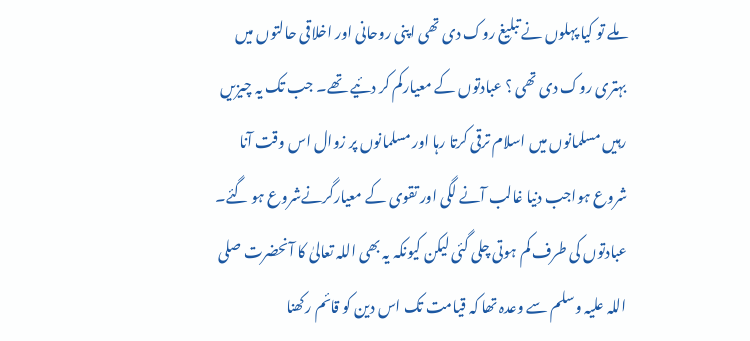ملے تو کیا پہلوں نے تبلیغ روک دی تھی اپنی روحانی اور اخلاقی حالتوں میں بہتری روک دی تھی ؟ عبادتوں کے معیارکم کر دئیے تھے۔ جب تک یہ چیزیں رہیں مسلمانوں میں اسلام ترقی کرتا رہا اور مسلمانوں پر زوال اس وقت آنا شروع ہواجب دنیا غالب آنے لگی اور تقوی کے معیارگرنےشروع ہو گئے۔ عبادتوں کی طرف کم ہوتی چلی گئی لیکن کیونکہ یہ بھی اللہ تعالیٰ کا آنحضرت صلی اللہ علیہ وسلم سے وعدہ تھا کہ قیامت تک اس دین کو قائم رکھنا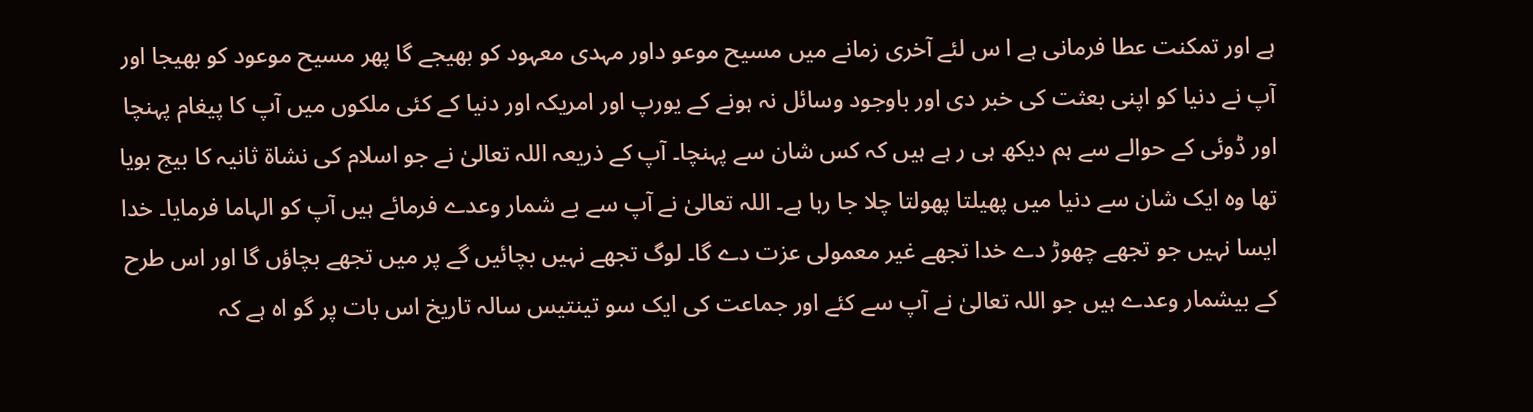ہے اور تمکنت عطا فرمانی ہے ا س لئے آخری زمانے میں مسیح موعو داور مہدی معہود کو بھیجے گا پھر مسیح موعود کو بھیجا اور آپ نے دنیا کو اپنی بعثت کی خبر دی اور باوجود وسائل نہ ہونے کے یورپ اور امریکہ اور دنیا کے کئی ملکوں میں آپ کا پیغام پہنچا اور ڈوئی کے حوالے سے ہم دیکھ ہی ر ہے ہیں کہ کس شان سے پہنچا۔ آپ کے ذریعہ اللہ تعالیٰ نے جو اسلام کی نشاة ثانیہ کا بیج بویا تھا وہ ایک شان سے دنیا میں پھیلتا پھولتا چلا جا رہا ہے۔ اللہ تعالیٰ نے آپ سے بے شمار وعدے فرمائے ہیں آپ کو الہاما فرمایا۔ خدا ایسا نہیں جو تجھے چھوڑ دے خدا تجھے غیر معمولی عزت دے گا۔ لوگ تجھے نہیں بچائیں گے پر میں تجھے بچاؤں گا اور اس طرح کے بیشمار وعدے ہیں جو اللہ تعالیٰ نے آپ سے کئے اور جماعت کی ایک سو تینتیس سالہ تاریخ اس بات پر گو اہ ہے کہ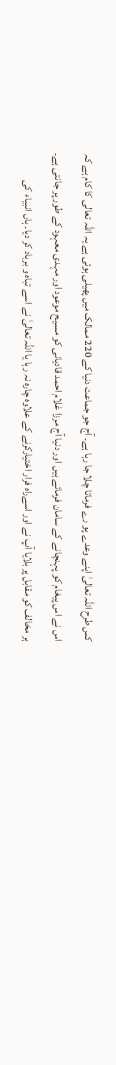کس طرح اللہ تعالیٰ اپنے وعدے پو رے فرماتا چلا جا رہا ہے۔ آج جو جماعت دنیا کے 220 ممالک میں پھیلی ہوئی ہے یہ اللہ تعالی کا کام ہے کہ اس نے اس پیغام کو پہنچانے کے سامان فرمائے ہیں اور دنیا آج مرزا غلام احمد قادیانی کو مسیح موعود اور مہدی معہود کے طور پر جانتی ہے۔ ہر مخالف کو مقابل پر بلایا آپ نے اور اسےراہ فرار اختیارکرنے کے علاوہ چارہ نہ رہا یا اللہ تعالیٰ نے اسے تباہ و برباد کر دیا۔ ہاں انبیاء کی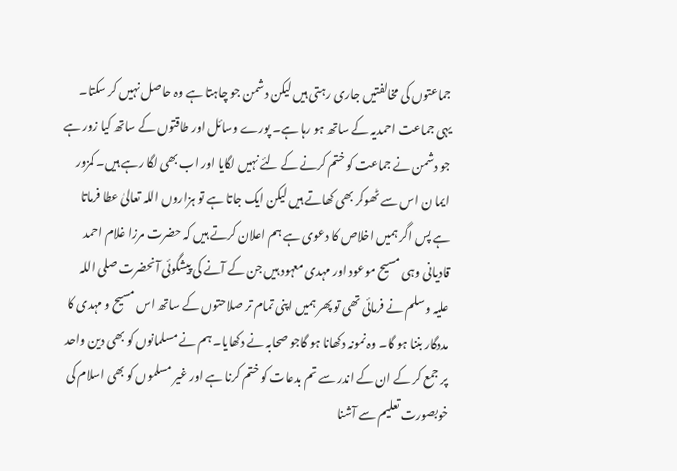جماعتوں کی مخالفتیں جاری رہتی ہیں لیکن دشمن جو چاہتا ہے وہ حاصل نہیں کر سکتا۔ یہی جماعت احمدیہ کے ساتھ ہو رہا ہے۔ پورے وسائل اور طاقتوں کے ساتھ کیا زور ہے جو دشمن نے جماعت کو ختم کرنے کے لئے نہیں لگایا اور اب بھی لگا رہے ہیں۔ کمزور ایما ن اس سے ٹھوکر بھی کھاتے ہیں لیکن ایک جاتا ہے تو ہزاروں اللہ تعالیٰ عطا فرماتا ہے پس اگر ہمیں اخلاص کا دعوی ہے ہم اعلان کرتے ہیں کہ حضرت مرزا غلام احمد قادیانی وہی مسیح موعود اور مہدی معہود ہیں جن کے آنے کی پیشگوئی آنحضرت صلی اللہ علیہ وسلم نے فرمائی تھی تو پھر ہمیں اپنی تمام تر صلاحتوں کے ساتھ اس مسیح و مہدی کا مددگار بننا ہو گا۔ وہ نمونہ دکھانا ہو گاجو صحابہ نے دکھایا۔ ہم نے مسلمانوں کو بھی دین واحد پر جمع کر کے ان کے اندر سے تم بدعات کو ختم کرنا ہے اور غیر مسلموں کو بھی اسلام کی خوبصورت تعلیم سے آشنا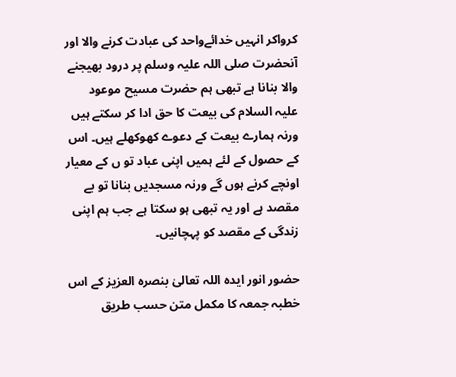کرواکر انہیں خدائےواحد کی عبادت کرنے والا اور آنحضرت صلی اللہ علیہ وسلم پر درود بھیجنے والا بنانا ہے تبھی ہم حضرت مسیح موعود علیہ السلام کی بیعت کا حق ادا کر سکتے ہیں ورنہ ہمارے بیعت کے دعوے کھوکھلے ہیں۔ اس کے حصول کے لئے ہمیں اپنی عباد تو ں کے معیار اونچے کرنے ہوں گے ورنہ مسجدیں بنانا تو بے مقصد ہے اور یہ تبھی ہو سکتا ہے جب ہم اپنی زندگی کے مقصد کو پہچانیں۔

حضور انور ایدہ اللہ تعالیٰ بنصرہ العزیز کے اس خطبہ جمعہ کا مکمل متن حسب طریق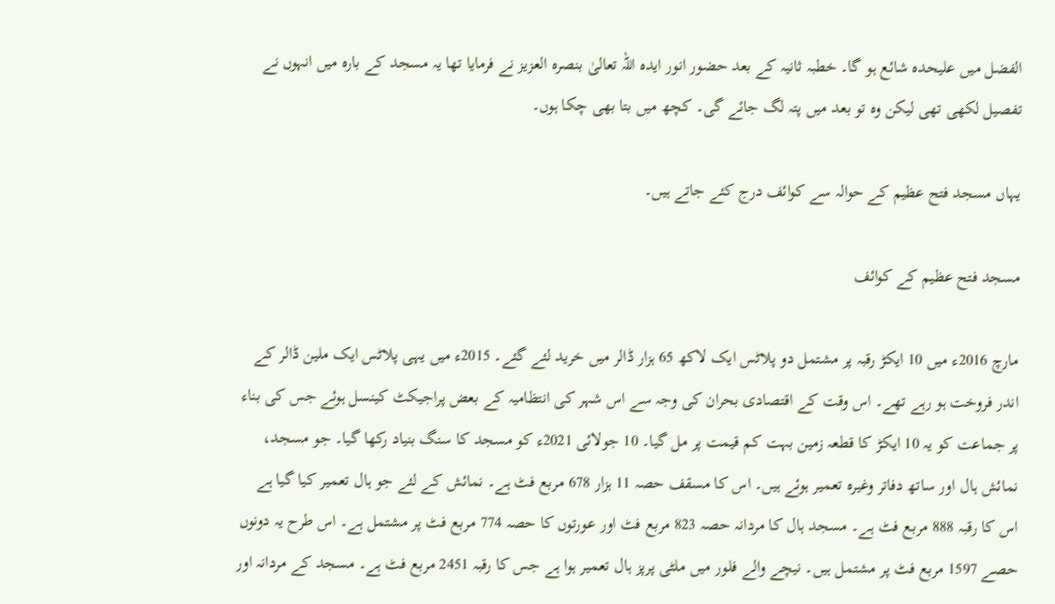الفضل میں علیحدہ شائع ہو گا۔ خطبہ ثانیہ کے بعد حضور انور ایدہ اللہ تعالیٰ بنصرہ العزیز نے فرمایا تھا یہ مسجد کے بارہ میں انہوں نے تفصیل لکھی تھی لیکن وہ تو بعد میں پتہ لگ جائے گی۔ کچھ میں بتا بھی چکا ہوں۔

یہاں مسجد فتح عظیم کے حوالہ سے کوائف درج کئے جاتے ہیں۔

مسجد فتح عظیم کے کوائف

مارچ 2016ء میں 10 ایکڑ رقبہ پر مشتمل دو پلاٹس ایک لاکھ 65 ہزار ڈالر میں خرید لئے گئے۔ 2015ء میں یہی پلاٹس ایک ملین ڈالر کے اندر فروخت ہو رہے تھے۔ اس وقت کے اقتصادی بحران کی وجہ سے اس شہر کی انتظامیہ کے بعض پراجیکٹ کینسل ہوئے جس کی بناء پر جماعت کو یہ 10 ایکڑ کا قطعہ زمین بہت کم قیمت پر مل گیا۔ 10 جولائی 2021ء کو مسجد کا سنگ بنیاد رکھا گیا۔ جو مسجد، نمائش ہال اور ساتھ دفاتر وغیرہ تعمیر ہوئے ہیں۔ اس کا مسقف حصہ 11 ہزار 678 مربع فٹ ہے۔ نمائش کے لئے جو ہال تعمیر کیا گیا ہے اس کا رقبہ 888 مربع فٹ ہے۔ مسجد ہال کا مردانہ حصہ 823 مربع فٹ اور عورتوں کا حصہ 774 مربع فٹ پر مشتمل ہے۔ اس طرح یہ دونوں حصے 1597 مربع فٹ پر مشتمل ہیں۔ نیچے والے فلور میں ملٹی پرپز ہال تعمیر ہوا ہے جس کا رقبہ 2451 مربع فٹ ہے۔ مسجد کے مردانہ اور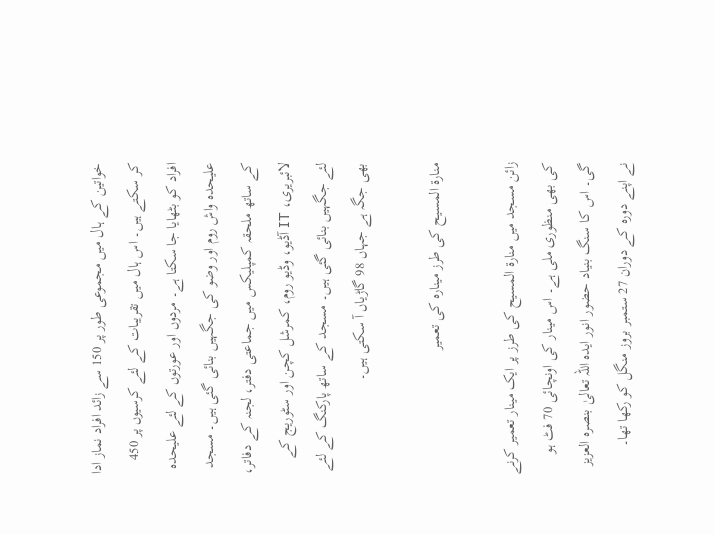خواتین کے ہال میں مجموعی طور پر 150 سے زائد افراد نماز ادا کر سکتے ہیں۔ اس ہال میں تقریبات کے لئے کرسیوں پر 450 افراد کو بٹھایا جا سکتا ہے۔ مردوں اور عورتوں کے لئے علیحدہ علیحدہ واش روم اور وضو کی جگہیں بنائی گئی ہیں۔ مسجد کے ساتھ ملحقہ کمپلیکس میں جماعتی دفتر، لجنہ کے دفاتر، لائبریری، IT آڈیو، وڈیو روم، کمرشل کچن اور سٹوریج کے لئے جگہیں بنائی گئی ہیں۔ مسجد کے ساتھ پارکنگ کے لئے بھی جگہ ہے جہاں 98 گاڑیاں آ سکتی ہیں۔

منارۃ المسیح کی طرز مینارہ کی تعمیر

زائن مسجد میں منارۃ المسیح کی طرز پر ایک مینار تعمیر کرنے کی بھی منظوری ملی ہے۔ اس مینار کی اونچائی 70 فٹ ہو گی۔ اس کا سنگ بنیاد حضور انور ایدہ اللہ تعالیٰ بنصرہ العزیز نے اپنے دورہ کے دوران 27 ستمبر بروز منگل کو رکھا تھا۔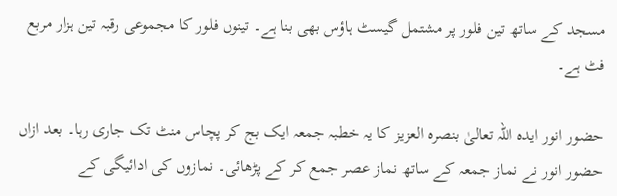مسجد کے ساتھ تین فلور پر مشتمل گیسٹ ہاؤس بھی بنا ہے۔ تینوں فلور کا مجموعی رقبہ تین ہزار مربع فٹ ہے۔

حضور انور ایدہ اللہ تعالیٰ بنصرہ العزیز کا یہ خطبہ جمعہ ایک بج کر پچاس منٹ تک جاری رہا۔ بعد ازاں حضور انور نے نماز جمعہ کے ساتھ نماز عصر جمع کر کے پڑھائی۔ نمازوں کی ادائیگی کے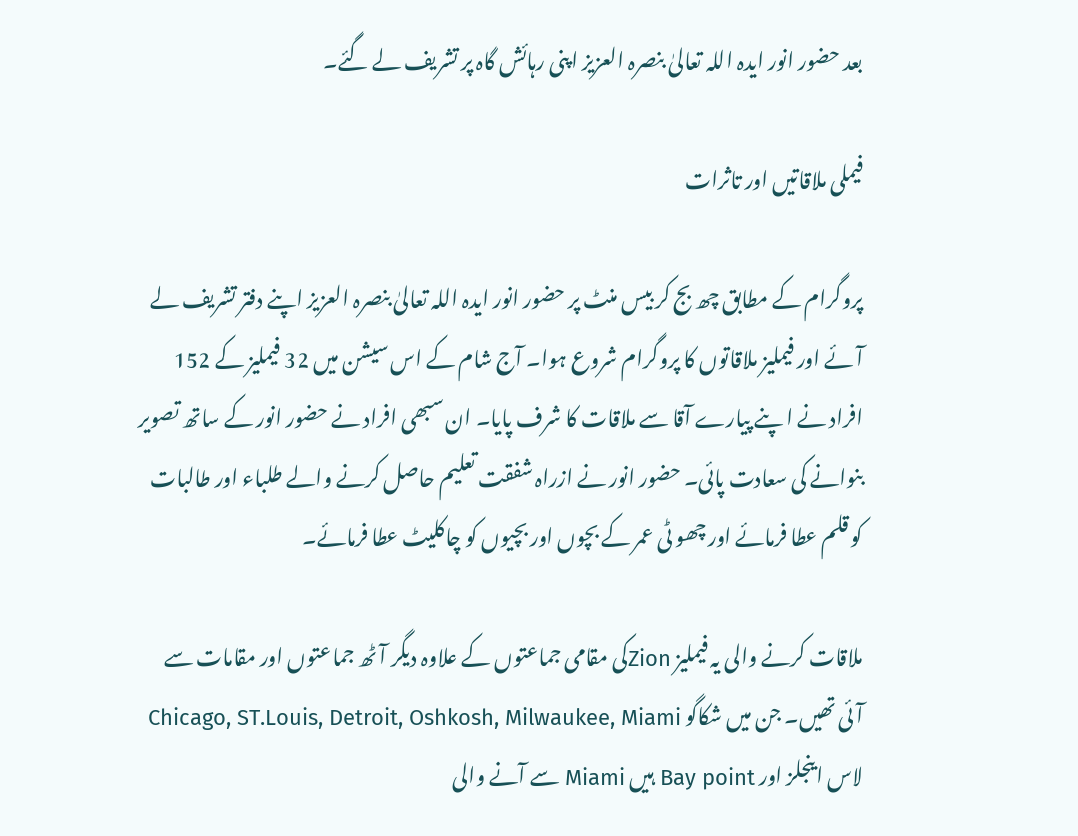بعد حضور انور ایدہ اللہ تعالیٰ بنصرہ العزیز اپنی رہائش گاہ پر تشریف لے گئے۔

فیملی ملاقاتیں اور تاثرات

پروگرام کے مطابق چھ بج کر بیس منٹ پر حضور انور ایدہ اللہ تعالیٰ بنصرہ العزیز اپنے دفتر تشریف لے آئے اور فیملیز ملاقاتوں کا پروگرام شروع ہوا۔ آج شام کے اس سیشن میں 32 فیملیز کے 152 افراد نے ا پنے پیارے آقا سے ملاقات کا شرف پایا۔ ان سبھی افراد نے حضور انور کے ساتھ تصویر بنوانے کی سعادت پائی۔ حضور انور نے ازراہ شفقت تعلیم حاصل کرنے والے طلباء اور طالبات کو قلم عطا فرمائے اور چھو ٹی عمر کے بچوں اور بچیوں کو چاکلیٹ عطا فرمائے۔

ملاقات کرنے والی یہ فیملیز Zionکی مقامی جماعتوں کے علاوہ دیگر آٹھ جماعتوں اور مقامات سے آئی تھیں۔ جن میں شکاگو Chicago, ST.Louis, Detroit, Oshkosh, Milwaukee, Miami لاس اینجلز اور Bay point ہیں Miami سے آنے والی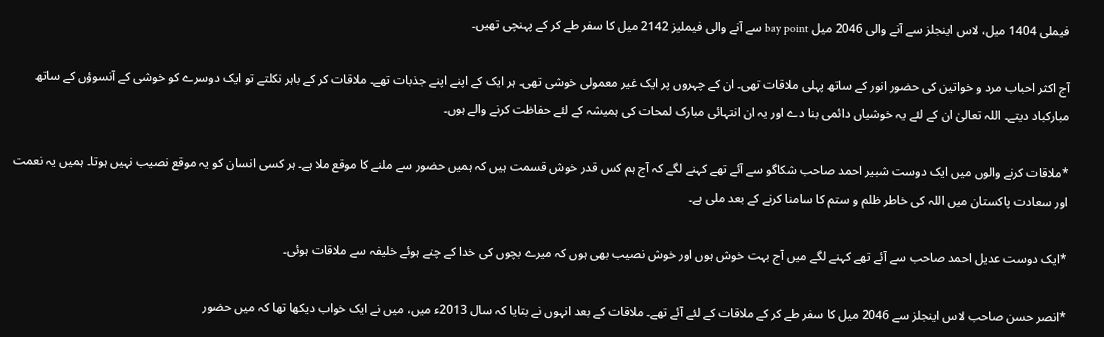فیملی 1404 میل، لاس اینجلز سے آنے والی 2046 میل bay point سے آنے والی فیملیز 2142 میل کا سفر طے کر کے پہنچی تھیں۔

آج اکثر احباب مرد و خواتین کی حضور انور کے ساتھ پہلی ملاقات تھی۔ ان کے چہروں پر ایک غیر معمولی خوشی تھی۔ ہر ایک کے اپنے اپنے جذبات تھے۔ ملاقات کر کے باہر نکلتے تو ایک دوسرے کو خوشی کے آنسوؤں کے ساتھ مبارکباد دیتے۔ اللہ تعالیٰ ان کے لئے یہ خوشیاں دائمی بنا دے اور یہ ان انتہائی مبارک لمحات کی ہمیشہ کے لئے حفاظت کرنے والے ہوں۔

*ملاقات کرنے والوں میں ایک دوست شبیر احمد صاحب شکاگو سے آئے تھے کہنے لگے کہ آج ہم کس قدر خوش قسمت ہیں کہ ہمیں حضور سے ملنے کا موقع ملا ہے۔ ہر کسی انسان کو یہ موقع نصیب نہیں ہوتا۔ ہمیں یہ نعمت اور سعادت پاکستان میں اللہ کی خاطر ظلم و ستم کا سامنا کرنے کے بعد ملی ہے۔

*ایک دوست عدیل احمد صاحب سے آئے تھے کہنے لگے میں آج بہت خوش ہوں اور خوش نصیب بھی ہوں کہ میرے بچوں کی خدا کے چنے ہوئے خلیفہ سے ملاقات ہوئی۔

*انصر حسن صاحب لاس اینجلز سے 2046 میل کا سفر طے کر کے ملاقات کے لئے آئے تھے۔ ملاقات کے بعد انہوں نے بتایا کہ سال 2013ء میں، میں نے ایک خواب دیکھا تھا کہ میں حضور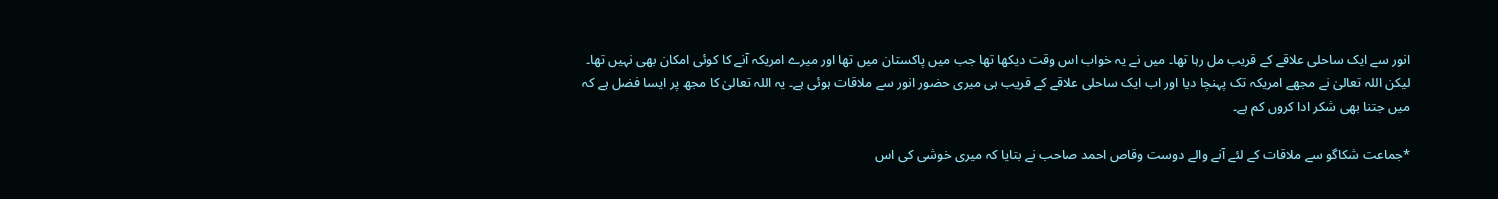انور سے ایک ساحلی علاقے کے قریب مل رہا تھا۔ میں نے یہ خواب اس وقت دیکھا تھا جب میں پاکستان میں تھا اور میرے امریکہ آنے کا کوئی امکان بھی نہیں تھا۔ لیکن اللہ تعالیٰ نے مجھے امریکہ تک پہنچا دیا اور اب ایک ساحلی علاقے کے قریب ہی میری حضور انور سے ملاقات ہوئی ہے۔ یہ اللہ تعالیٰ کا مجھ پر ایسا فضل ہے کہ میں جتنا بھی شکر ادا کروں کم ہے۔

*جماعت شکاگو سے ملاقات کے لئے آنے والے دوست وقاص احمد صاحب نے بتایا کہ میری خوشی کی اس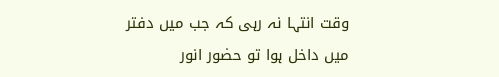وقت انتہا نہ رہی کہ جب میں دفتر میں داخل ہوا تو حضور انور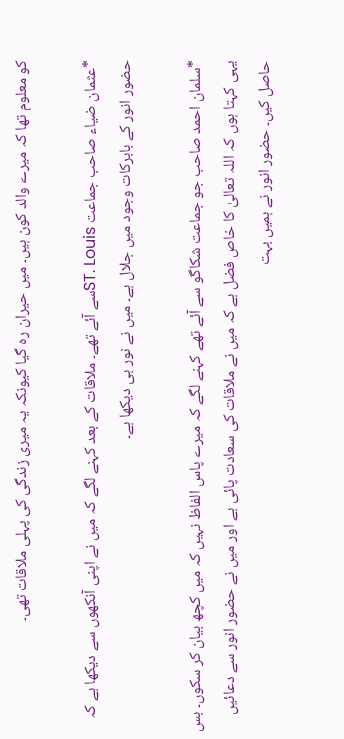کو معلوم تھا کہ میرے والد کون ہیں۔ میں حیران رہ گیا کیونکہ یہ میری زندگی کی پہلی ملاقات تھی۔

*عثمان ضیاء صاحب جماعت ST. Louisسے آئے تھے۔ ملاقات کے بعد کہنے لگے کہ میں نے اپنی آنکھوں سے دیکھا ہے کہ حضور انور کے بابرکات وجود میں جلال ہے۔ میں نے نور ہی دیکھا ہے۔

*سلمان احمد صاحب جو جماعت شکاگو سے آئے تھے کہنے لگے کہ میرے پاس الفاظ نہیں کہ میں کچھ بیان کر سکوں۔ بس یہی کہتا ہوں کہ اللہ تعالیٰ کا خاص فضل ہے کہ میں نے ملاقات کی سعادت پائی ہے اور میں نے حضور انور سے دعائیں حاصل کیں۔ حضور انور نے ہمیں بہت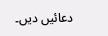دعائیں دیں۔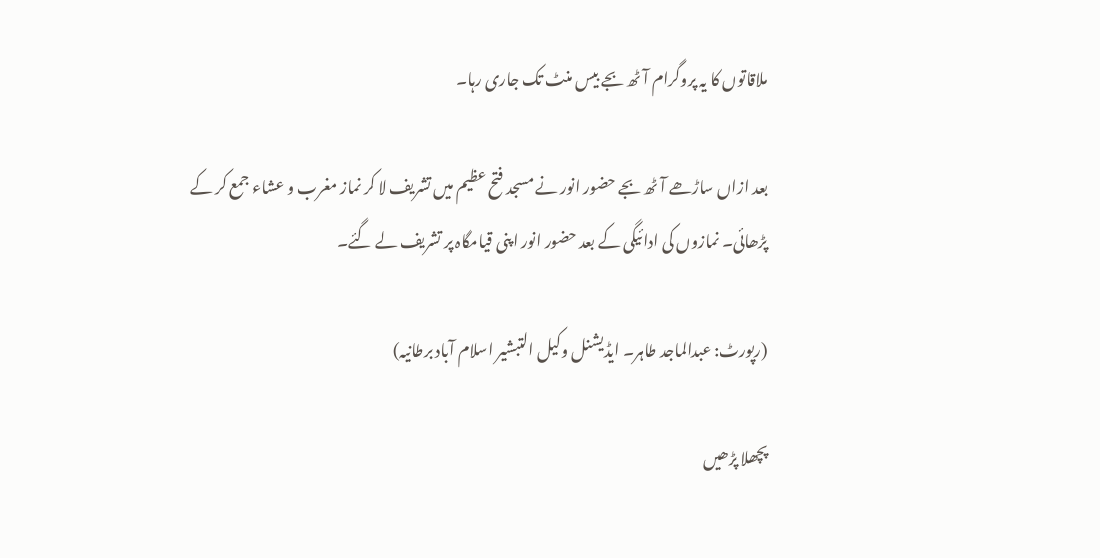ملاقاتوں کا یہ پروگرام آٹھ بجے بیس منٹ تک جاری رہا۔

بعد ازاں ساڑھے آٹھ بجے حضور انور نے مسجد فتح عظیم میں تشریف لا کر نماز مغرب و عشاء جمع کر کے پڑھائی۔ نمازوں کی ادائیگی کے بعد حضور انور اپنی قیامگاہ پر تشریف لے گئے۔

(رپورٹ: عبدالماجد طاہر۔ ایڈیشنل وکیل التبشیر اسلام آباد برطانیہ)

پچھلا پڑھیں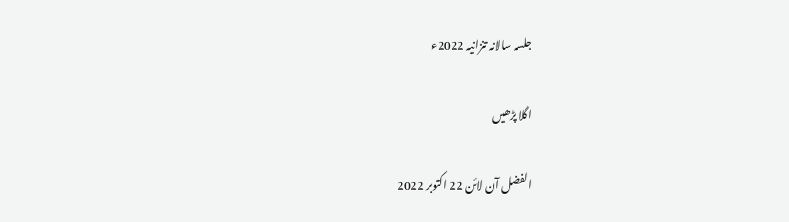جلسہ سالانہ تنزانیہ 2022ء

اگلا پڑھیں

الفضل آن لائن 22 اکتوبر 2022